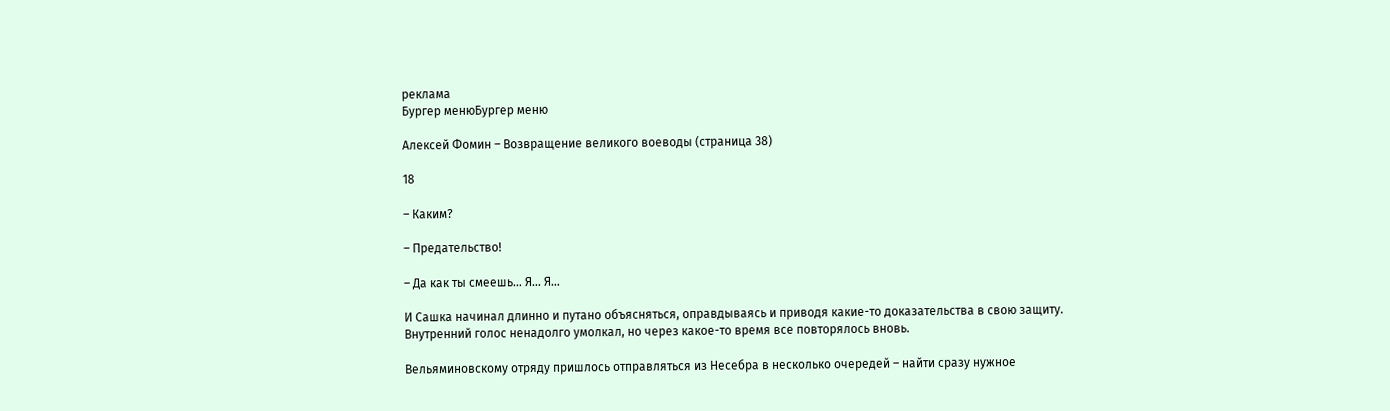реклама
Бургер менюБургер меню

Алексей Фомин – Возвращение великого воеводы (страница 38)

18

– Каким?

– Предательство!

– Да как ты смеешь… Я… Я…

И Сашка начинал длинно и путано объясняться, оправдываясь и приводя какие-то доказательства в свою защиту. Внутренний голос ненадолго умолкал, но через какое-то время все повторялось вновь.

Вельяминовскому отряду пришлось отправляться из Несебра в несколько очередей – найти сразу нужное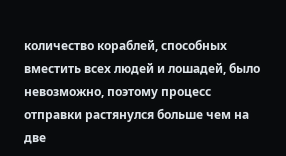количество кораблей, способных вместить всех людей и лошадей, было невозможно, поэтому процесс отправки растянулся больше чем на две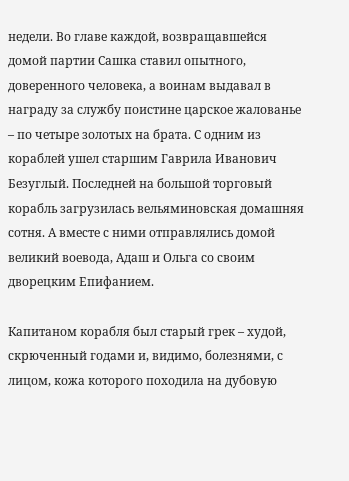недели. Во главе каждой, возвращавшейся домой партии Сашка ставил опытного, доверенного человека, а воинам выдавал в награду за службу поистине царское жалованье – по четыре золотых на брата. С одним из кораблей ушел старшим Гаврила Иванович Безуглый. Последней на большой торговый корабль загрузилась вельяминовская домашняя сотня. А вместе с ними отправлялись домой великий воевода, Адаш и Ольга со своим дворецким Епифанием.

Капитаном корабля был старый грек – худой, скрюченный годами и, видимо, болезнями, с лицом, кожа которого походила на дубовую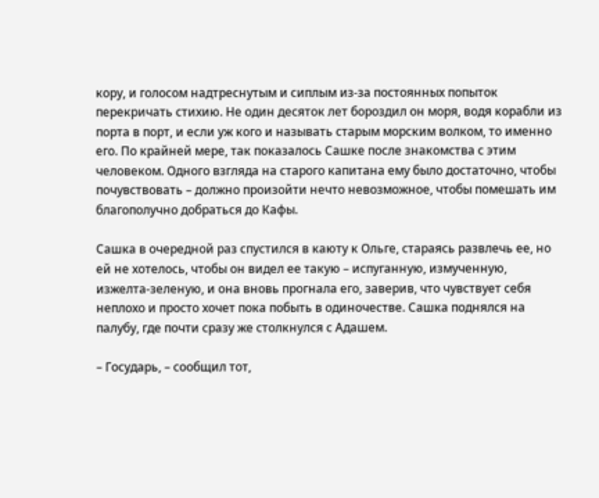кору, и голосом надтреснутым и сиплым из-за постоянных попыток перекричать стихию. Не один десяток лет бороздил он моря, водя корабли из порта в порт, и если уж кого и называть старым морским волком, то именно его. По крайней мере, так показалось Сашке после знакомства с этим человеком. Одного взгляда на старого капитана ему было достаточно, чтобы почувствовать – должно произойти нечто невозможное, чтобы помешать им благополучно добраться до Кафы.

Сашка в очередной раз спустился в каюту к Ольге, стараясь развлечь ее, но ей не хотелось, чтобы он видел ее такую – испуганную, измученную, изжелта-зеленую, и она вновь прогнала его, заверив, что чувствует себя неплохо и просто хочет пока побыть в одиночестве. Сашка поднялся на палубу, где почти сразу же столкнулся с Адашем.

– Государь, – сообщил тот,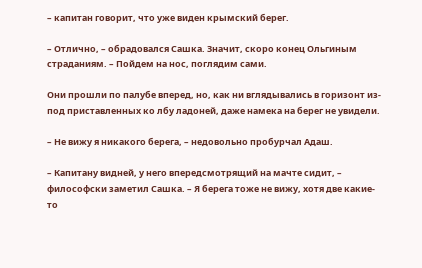– капитан говорит, что уже виден крымский берег.

– Отлично, – обрадовался Сашка. Значит, скоро конец Ольгиным страданиям. – Пойдем на нос, поглядим сами.

Они прошли по палубе вперед, но, как ни вглядывались в горизонт из-под приставленных ко лбу ладоней, даже намека на берег не увидели.

– Не вижу я никакого берега, – недовольно пробурчал Адаш.

– Капитану видней, у него впередсмотрящий на мачте сидит, – философски заметил Сашка. – Я берега тоже не вижу, хотя две какие-то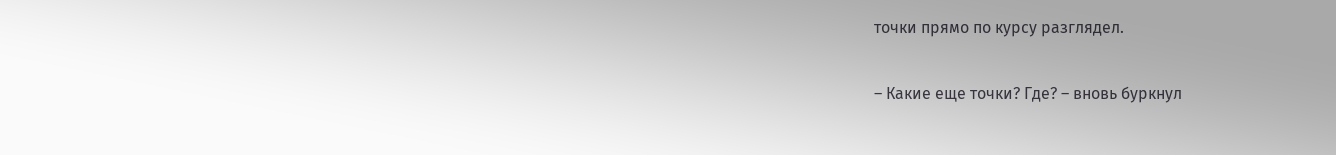точки прямо по курсу разглядел.

– Какие еще точки? Где? – вновь буркнул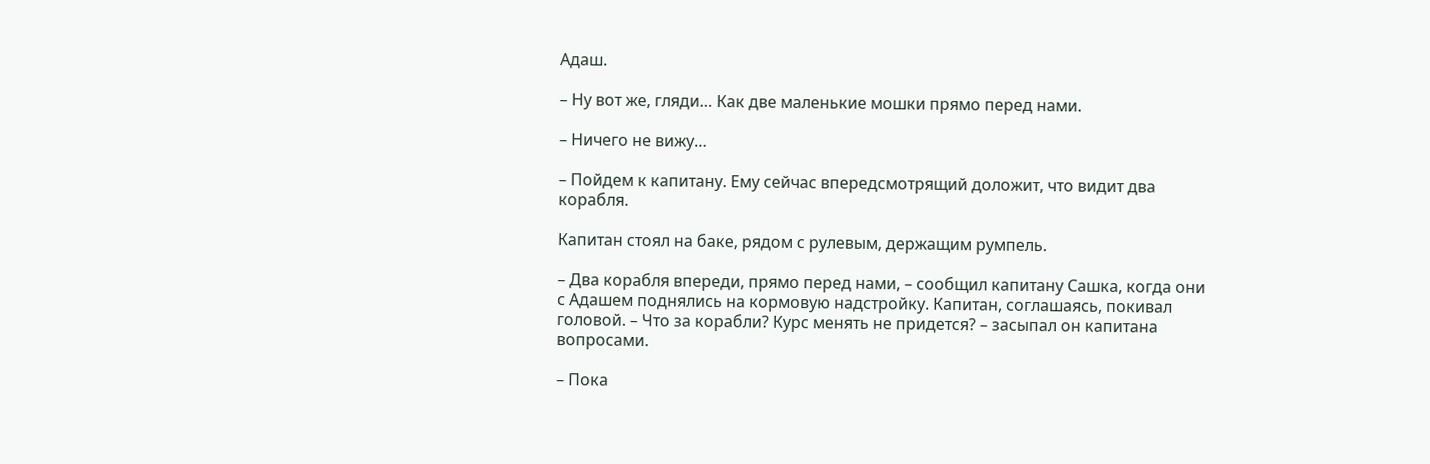Адаш.

– Ну вот же, гляди… Как две маленькие мошки прямо перед нами.

– Ничего не вижу…

– Пойдем к капитану. Ему сейчас впередсмотрящий доложит, что видит два корабля.

Капитан стоял на баке, рядом с рулевым, держащим румпель.

– Два корабля впереди, прямо перед нами, – сообщил капитану Сашка, когда они с Адашем поднялись на кормовую надстройку. Капитан, соглашаясь, покивал головой. – Что за корабли? Курс менять не придется? – засыпал он капитана вопросами.

– Пока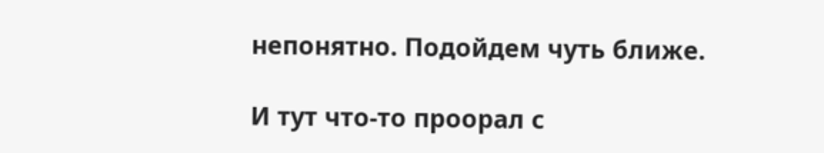непонятно. Подойдем чуть ближе.

И тут что-то проорал с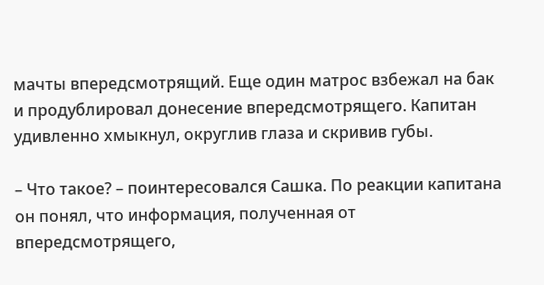мачты впередсмотрящий. Еще один матрос взбежал на бак и продублировал донесение впередсмотрящего. Капитан удивленно хмыкнул, округлив глаза и скривив губы.

– Что такое? – поинтересовался Сашка. По реакции капитана он понял, что информация, полученная от впередсмотрящего,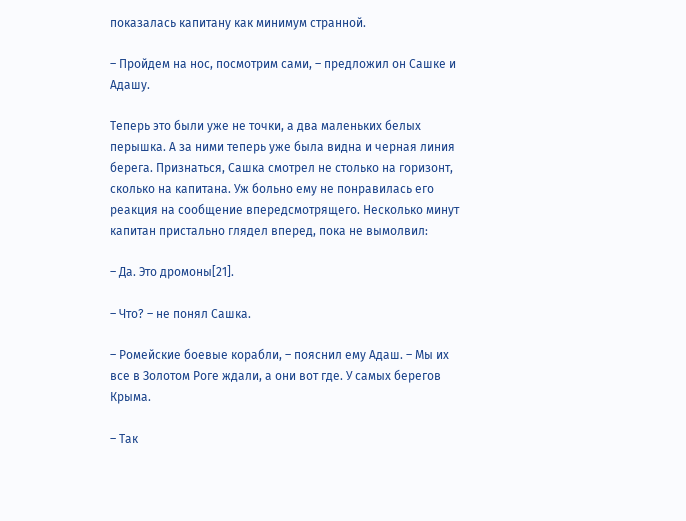показалась капитану как минимум странной.

– Пройдем на нос, посмотрим сами, – предложил он Сашке и Адашу.

Теперь это были уже не точки, а два маленьких белых перышка. А за ними теперь уже была видна и черная линия берега. Признаться, Сашка смотрел не столько на горизонт, сколько на капитана. Уж больно ему не понравилась его реакция на сообщение впередсмотрящего. Несколько минут капитан пристально глядел вперед, пока не вымолвил:

– Да. Это дромоны[21].

– Что? – не понял Сашка.

– Ромейские боевые корабли, – пояснил ему Адаш. – Мы их все в Золотом Роге ждали, а они вот где. У самых берегов Крыма.

– Так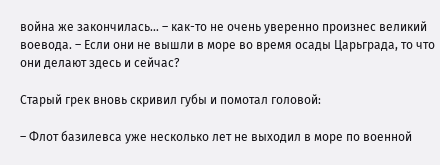война же закончилась… – как-то не очень уверенно произнес великий воевода. – Если они не вышли в море во время осады Царьграда, то что они делают здесь и сейчас?

Старый грек вновь скривил губы и помотал головой:

– Флот базилевса уже несколько лет не выходил в море по военной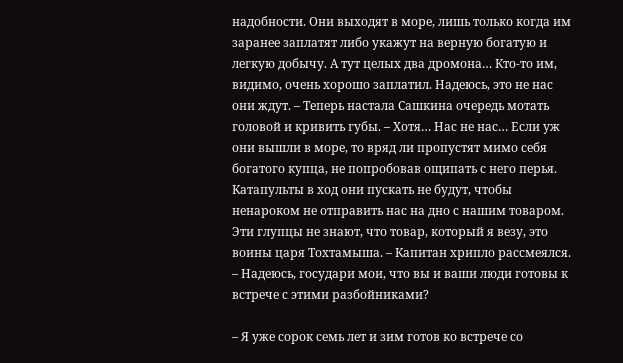надобности. Они выходят в море, лишь только когда им заранее заплатят либо укажут на верную богатую и легкую добычу. А тут целых два дромона… Кто-то им, видимо, очень хорошо заплатил. Надеюсь, это не нас они ждут. – Теперь настала Сашкина очередь мотать головой и кривить губы. – Хотя… Нас не нас… Если уж они вышли в море, то вряд ли пропустят мимо себя богатого купца, не попробовав ощипать с него перья. Катапульты в ход они пускать не будут, чтобы ненароком не отправить нас на дно с нашим товаром. Эти глупцы не знают, что товар, который я везу, это воины царя Тохтамыша. – Капитан хрипло рассмеялся. – Надеюсь, государи мои, что вы и ваши люди готовы к встрече с этими разбойниками?

– Я уже сорок семь лет и зим готов ко встрече со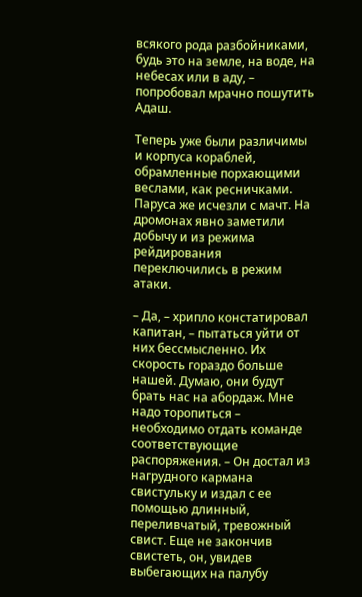всякого рода разбойниками, будь это на земле, на воде, на небесах или в аду, – попробовал мрачно пошутить Адаш.

Теперь уже были различимы и корпуса кораблей, обрамленные порхающими веслами, как ресничками. Паруса же исчезли с мачт. На дромонах явно заметили добычу и из режима рейдирования переключились в режим атаки.

– Да, – хрипло констатировал капитан, – пытаться уйти от них бессмысленно. Их скорость гораздо больше нашей. Думаю, они будут брать нас на абордаж. Мне надо торопиться – необходимо отдать команде соответствующие распоряжения. – Он достал из нагрудного кармана свистульку и издал с ее помощью длинный, переливчатый, тревожный свист. Еще не закончив свистеть, он, увидев выбегающих на палубу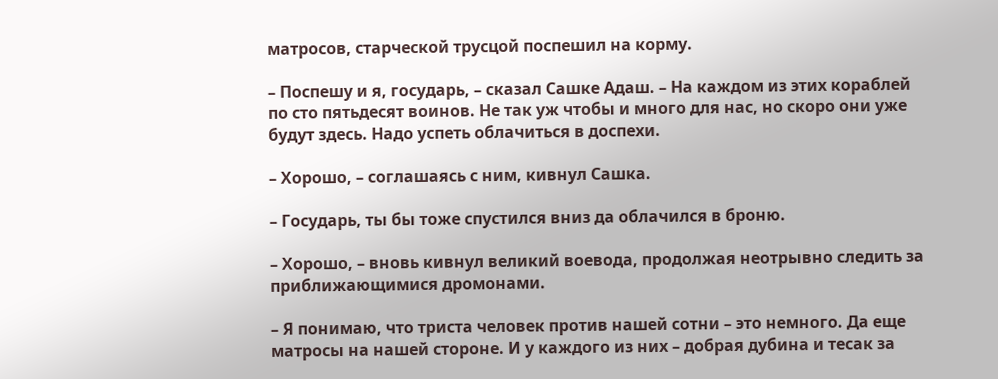матросов, старческой трусцой поспешил на корму.

– Поспешу и я, государь, – сказал Сашке Адаш. – На каждом из этих кораблей по сто пятьдесят воинов. Не так уж чтобы и много для нас, но скоро они уже будут здесь. Надо успеть облачиться в доспехи.

– Хорошо, – соглашаясь с ним, кивнул Сашка.

– Государь, ты бы тоже спустился вниз да облачился в броню.

– Хорошо, – вновь кивнул великий воевода, продолжая неотрывно следить за приближающимися дромонами.

– Я понимаю, что триста человек против нашей сотни – это немного. Да еще матросы на нашей стороне. И у каждого из них – добрая дубина и тесак за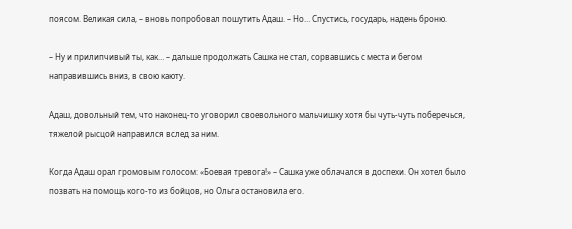поясом. Великая сила, – вновь попробовал пошутить Адаш. – Но… Спустись, государь, надень броню.

– Ну и прилипчивый ты, как… – дальше продолжать Сашка не стал, сорвавшись с места и бегом направившись вниз, в свою каюту.

Адаш, довольный тем, что наконец-то уговорил своевольного мальчишку хотя бы чуть-чуть поберечься, тяжелой рысцой направился вслед за ним.

Когда Адаш орал громовым голосом: «Боевая тревога!» – Сашка уже облачался в доспехи. Он хотел было позвать на помощь кого-то из бойцов, но Ольга остановила его.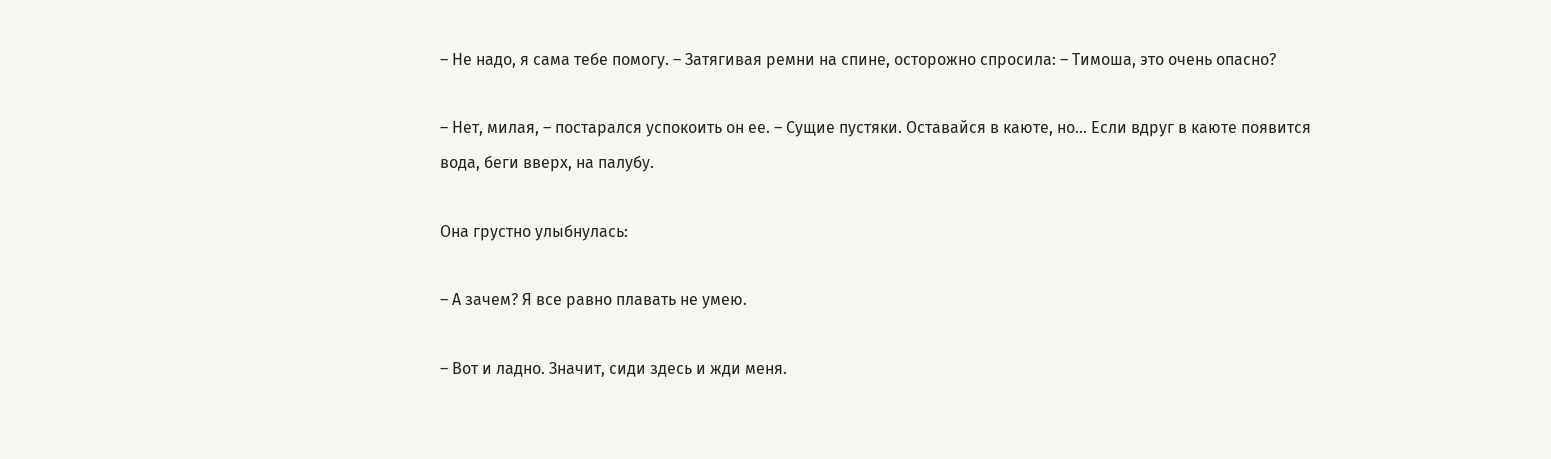– Не надо, я сама тебе помогу. – Затягивая ремни на спине, осторожно спросила: – Тимоша, это очень опасно?

– Нет, милая, – постарался успокоить он ее. – Сущие пустяки. Оставайся в каюте, но… Если вдруг в каюте появится вода, беги вверх, на палубу.

Она грустно улыбнулась:

– А зачем? Я все равно плавать не умею.

– Вот и ладно. Значит, сиди здесь и жди меня.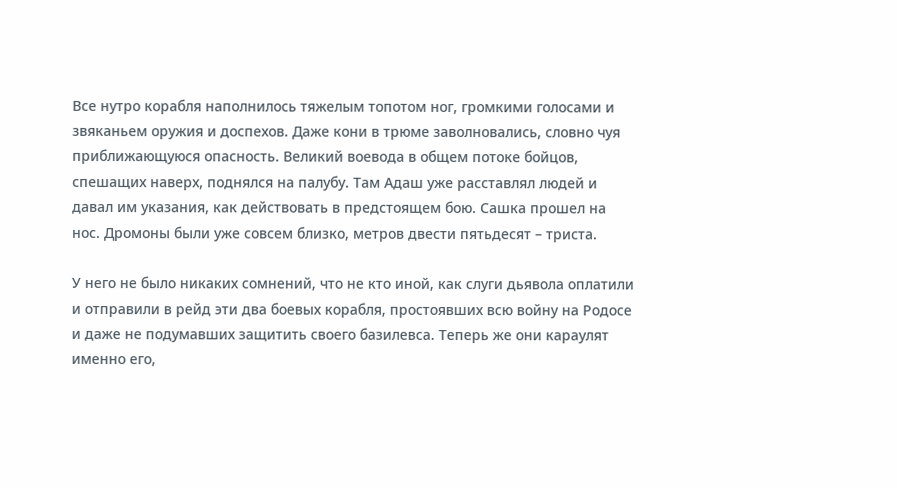Все нутро корабля наполнилось тяжелым топотом ног, громкими голосами и звяканьем оружия и доспехов. Даже кони в трюме заволновались, словно чуя приближающуюся опасность. Великий воевода в общем потоке бойцов, спешащих наверх, поднялся на палубу. Там Адаш уже расставлял людей и давал им указания, как действовать в предстоящем бою. Сашка прошел на нос. Дромоны были уже совсем близко, метров двести пятьдесят – триста.

У него не было никаких сомнений, что не кто иной, как слуги дьявола оплатили и отправили в рейд эти два боевых корабля, простоявших всю войну на Родосе и даже не подумавших защитить своего базилевса. Теперь же они караулят именно его,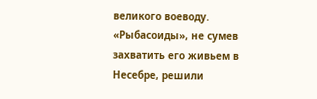великого воеводу. «Рыбасоиды», не сумев захватить его живьем в Несебре, решили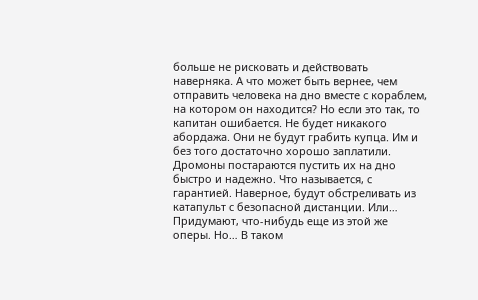больше не рисковать и действовать наверняка. А что может быть вернее, чем отправить человека на дно вместе с кораблем, на котором он находится? Но если это так, то капитан ошибается. Не будет никакого абордажа. Они не будут грабить купца. Им и без того достаточно хорошо заплатили. Дромоны постараются пустить их на дно быстро и надежно. Что называется, с гарантией. Наверное, будут обстреливать из катапульт с безопасной дистанции. Или… Придумают, что-нибудь еще из этой же оперы. Но… В таком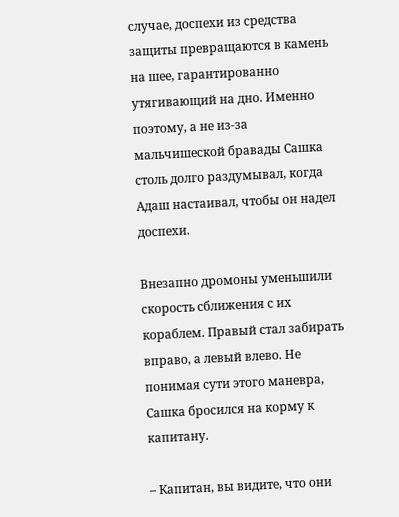случае, доспехи из средства защиты превращаются в камень на шее, гарантированно утягивающий на дно. Именно поэтому, а не из-за мальчишеской бравады Сашка столь долго раздумывал, когда Адаш настаивал, чтобы он надел доспехи.

Внезапно дромоны уменьшили скорость сближения с их кораблем. Правый стал забирать вправо, а левый влево. Не понимая сути этого маневра, Сашка бросился на корму к капитану.

– Капитан, вы видите, что они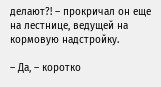делают?! – прокричал он еще на лестнице, ведущей на кормовую надстройку.

– Да, – коротко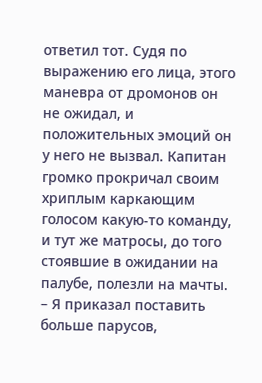ответил тот. Судя по выражению его лица, этого маневра от дромонов он не ожидал, и положительных эмоций он у него не вызвал. Капитан громко прокричал своим хриплым каркающим голосом какую-то команду, и тут же матросы, до того стоявшие в ожидании на палубе, полезли на мачты. – Я приказал поставить больше парусов,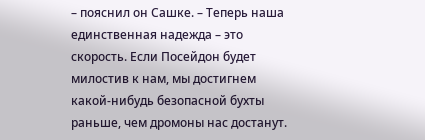– пояснил он Сашке. – Теперь наша единственная надежда – это скорость. Если Посейдон будет милостив к нам, мы достигнем какой-нибудь безопасной бухты раньше, чем дромоны нас достанут.